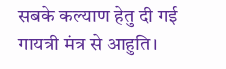सबके कल्याण हेतु दी गई गायत्री मंत्र से आहुति।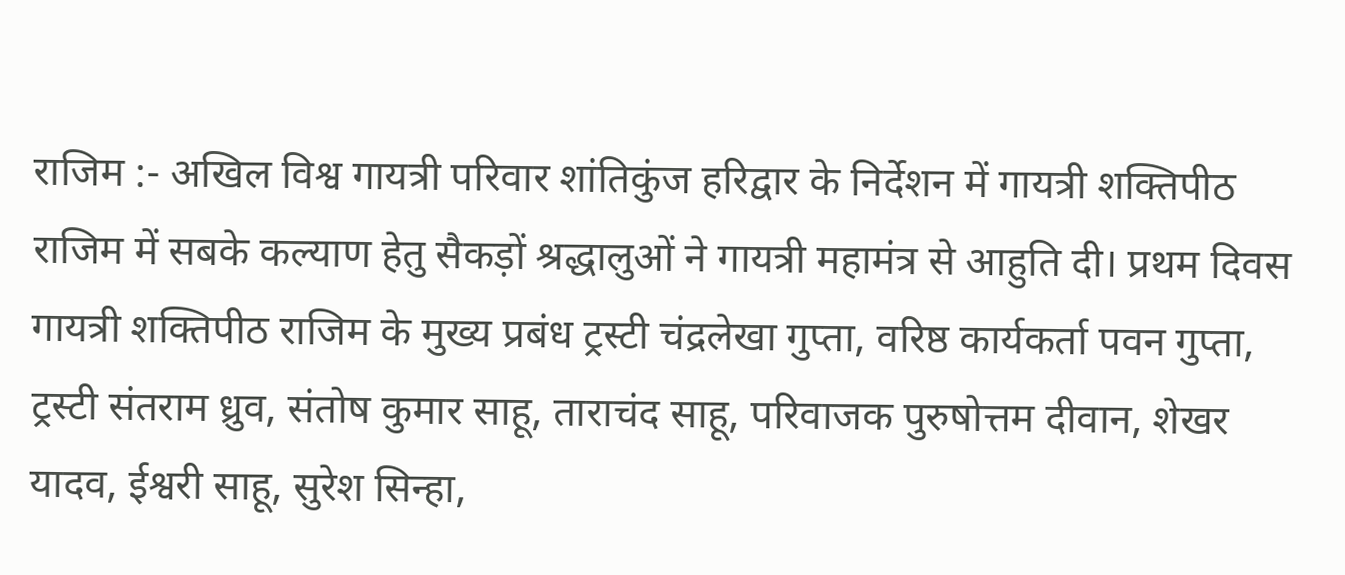राजिम :- अखिल विश्व गायत्री परिवार शांतिकुंज हरिद्वार के निर्देशन में गायत्री शक्तिपीठ राजिम में सबके कल्याण हेतु सैकड़ों श्रद्धालुओं ने गायत्री महामंत्र से आहुति दी। प्रथम दिवस गायत्री शक्तिपीठ राजिम के मुख्य प्रबंध ट्रस्टी चंद्रलेखा गुप्ता, वरिष्ठ कार्यकर्ता पवन गुप्ता, ट्रस्टी संतराम ध्रुव, संतोष कुमार साहू, ताराचंद साहू, परिवाजक पुरुषोत्तम दीवान, शेखर यादव, ईश्वरी साहू, सुरेश सिन्हा,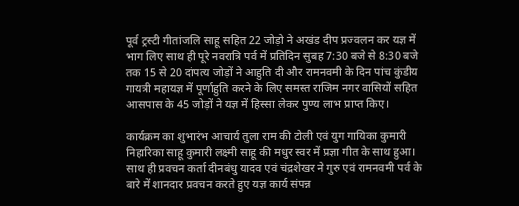पूर्व ट्रस्टी गीतांजलि साहू सहित 22 जोड़ो ने अखंड दीप प्रज्वलन कर यज्ञ में भाग लिए साथ ही पूरे नवरात्रि पर्व में प्रतिदिन सुबह 7:30 बजे से 8:30 बजे तक 15 से 20 दांपत्य जोड़ों ने आहुति दी और रामनवमी के दिन पांच कुंडीय गायत्री महायज्ञ में पूर्णाहुति करने के लिए समस्त राजिम नगर वासियों सहित आसपास के 45 जोड़ों ने यज्ञ में हिस्सा लेकर पुण्य लाभ प्राप्त किए।

कार्यक्रम का शुभारंभ आचार्य तुला राम की टोली एवं युग गायिका कुमारी निहारिका साहू कुमारी लक्ष्मी साहू की मधुर स्वर में प्रज्ञा गीत के साथ हुआ। साथ ही प्रवचन कर्ता दीनबंधु यादव एवं चंद्रशेखर ने गुरु एवं रामनवमी पर्व के बारे में शानदार प्रवचन करते हुए यज्ञ कार्य संपन्न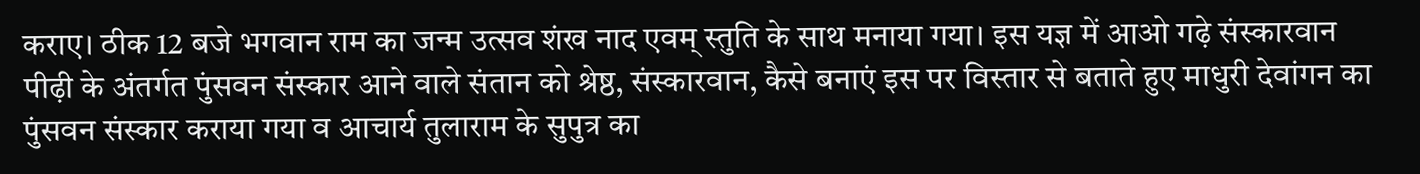कराए। ठीक 12 बजे भगवान राम का जन्म उत्सव शंख नाद एवम् स्तुति के साथ मनाया गया। इस यज्ञ में आओ गढ़े संस्कारवान पीढ़ी के अंतर्गत पुंसवन संस्कार आने वाले संतान को श्रेष्ठ, संस्कारवान, कैसे बनाएं इस पर विस्तार से बताते हुए माधुरी देवांगन का पुंसवन संस्कार कराया गया व आचार्य तुलाराम के सुपुत्र का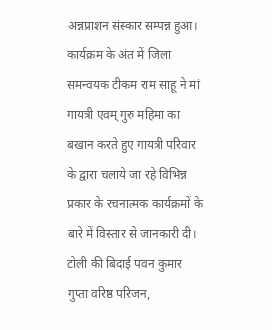अन्नप्राशन संस्कार सम्पन्न हुआ। कार्यक्रम के अंत में जिला समन्वयक टीकम राम साहू ने मां गायत्री एवम् गुरु महिमा का बखान करते हुए गायत्री परिवार के द्वारा चलाये जा रहे विभिन्न प्रकार के रचनात्मक कार्यक्रमों के बारे में विस्तार से जानकारी दी। टोली की बिदाई पवन कुमार गुप्ता वरिष्ठ परिजन,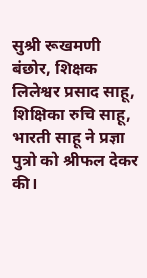सुश्री रूखमणी बंछोर, शिक्षक लिलेश्वर प्रसाद साहू, शिक्षिका रुचि साहू, भारती साहू ने प्रज्ञा पुत्रो को श्रीफल देकर की।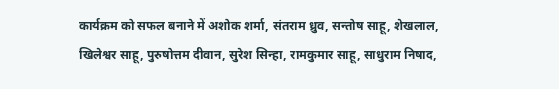कार्यक्रम को सफल बनाने में अशोक शर्मा, संतराम ध्रुव, सन्तोष साहू, शेखलाल, खिलेश्वर साहू, पुरुषोत्तम दीवान, सुरेश सिन्हा, रामकुमार साहू, साधुराम निषाद,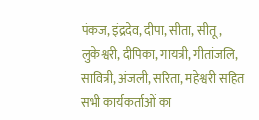पंकज, इंद्रदेव, दीपा, सीता, सीतू, लुकेश्वरी, दीपिका, गायत्री, गीतांजलि, सावित्री, अंजली, सरिता, महेश्वरी सहित सभी कार्यकर्ताओं का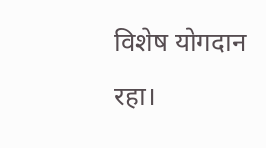विशेष योगदान रहा।